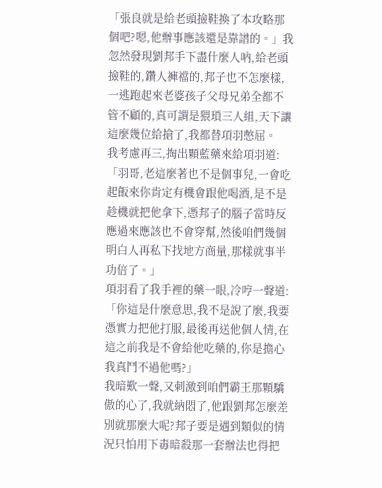「張良就是給老頭撿鞋換了本攻略那個吧?嗯,他辦事應該還是靠譜的。」我忽然發現劉邦手下盡什麼人吶,給老頭撿鞋的,鑽人褲襠的,邦子也不怎麼樣,一逃跑起來老婆孩子父母兄弟全都不管不顧的,真可謂是猥瑣三人組,天下讓這麼幾位給搶了,我都替項羽憋屈。
我考慮再三,掏出顆藍藥來給項羽道:「羽哥,老這麼著也不是個事兒,一會吃起飯來你肯定有機會跟他喝酒,是不是趁機就把他拿下,憑邦子的腦子當時反應過來應該也不會穿幫,然後咱們幾個明白人再私下找地方商量,那樣就事半功倍了。」
項羽看了我手裡的藥一眼,冷哼一聲道:「你這是什麼意思,我不是說了麼,我要憑實力把他打服,最後再送他個人情,在這之前我是不會給他吃藥的,你是擔心我真鬥不過他嗎?」
我暗歎一聲,又刺激到咱們霸王那顆驕傲的心了,我就納悶了,他跟劉邦怎麼差別就那麼大呢?邦子要是遇到類似的情況只怕用下毒暗殺那一套辦法也得把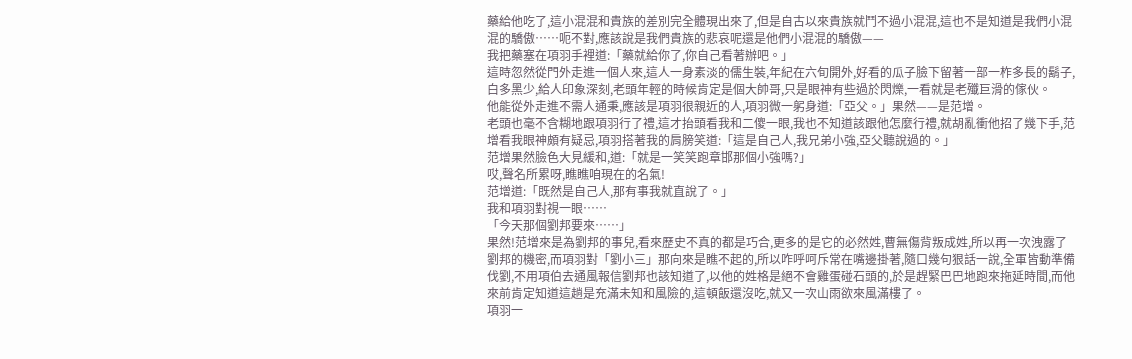藥給他吃了,這小混混和貴族的差別完全體現出來了,但是自古以來貴族就鬥不過小混混,這也不是知道是我們小混混的驕傲……呃不對,應該說是我們貴族的悲哀呢還是他們小混混的驕傲——
我把藥塞在項羽手裡道:「藥就給你了,你自己看著辦吧。」
這時忽然從門外走進一個人來,這人一身素淡的儒生裝,年紀在六旬開外,好看的瓜子臉下留著一部一柞多長的鬍子,白多黑少,給人印象深刻,老頭年輕的時候肯定是個大帥哥,只是眼神有些過於閃爍,一看就是老殲巨滑的傢伙。
他能從外走進不需人通秉,應該是項羽很親近的人,項羽微一躬身道:「亞父。」果然——是范增。
老頭也毫不含糊地跟項羽行了禮,這才抬頭看我和二傻一眼,我也不知道該跟他怎麼行禮,就胡亂衝他招了幾下手,范增看我眼神頗有疑忌,項羽搭著我的肩膀笑道:「這是自己人,我兄弟小強,亞父聽說過的。」
范增果然臉色大見緩和,道:「就是一笑笑跑章邯那個小強嗎?」
哎,聲名所累呀,瞧瞧咱現在的名氣!
范增道:「既然是自己人,那有事我就直說了。」
我和項羽對視一眼……
「今天那個劉邦要來……」
果然!范增來是為劉邦的事兒,看來歷史不真的都是巧合,更多的是它的必然姓,曹無傷背叛成姓,所以再一次洩露了劉邦的機密,而項羽對「劉小三」那向來是瞧不起的,所以咋呼呵斥常在嘴邊掛著,隨口幾句狠話一說,全軍皆動準備伐劉,不用項伯去通風報信劉邦也該知道了,以他的姓格是絕不會雞蛋碰石頭的,於是趕緊巴巴地跑來拖延時間,而他來前肯定知道這趟是充滿未知和風險的,這頓飯還沒吃,就又一次山雨欲來風滿樓了。
項羽一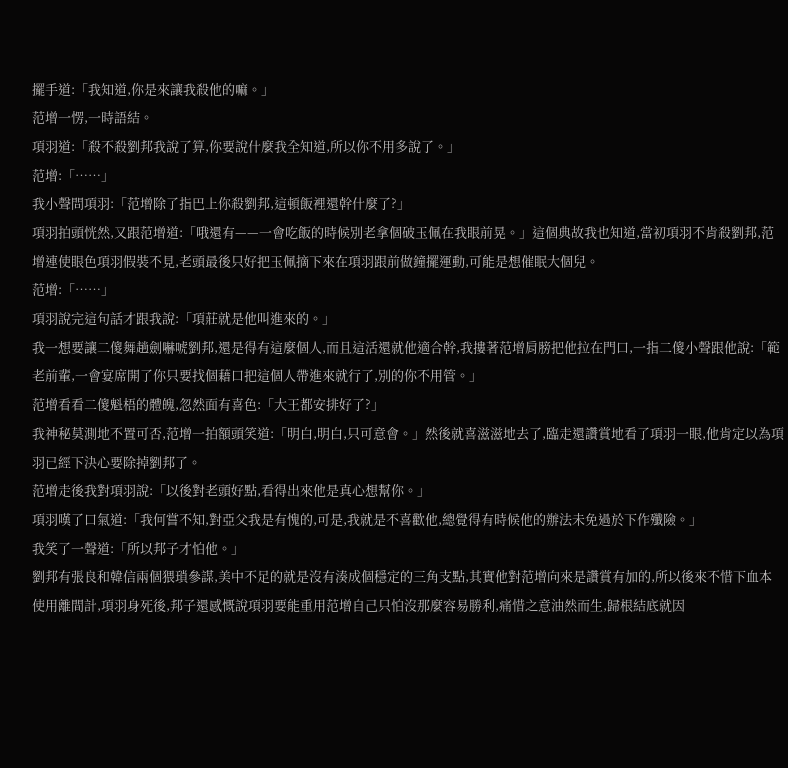擺手道:「我知道,你是來讓我殺他的嘛。」
范增一愣,一時語結。
項羽道:「殺不殺劉邦我說了算,你要說什麼我全知道,所以你不用多說了。」
范增:「……」
我小聲問項羽:「范增除了指巴上你殺劉邦,這頓飯裡還幹什麼了?」
項羽拍頭恍然,又跟范增道:「哦還有——一會吃飯的時候別老拿個破玉佩在我眼前晃。」這個典故我也知道,當初項羽不肯殺劉邦,范增連使眼色項羽假裝不見,老頭最後只好把玉佩摘下來在項羽跟前做鐘擺運動,可能是想催眠大個兒。
范增:「……」
項羽說完這句話才跟我說:「項莊就是他叫進來的。」
我一想要讓二傻舞趟劍嚇唬劉邦,還是得有這麼個人,而且這活還就他適合幹,我摟著范增肩膀把他拉在門口,一指二傻小聲跟他說:「範老前輩,一會宴席開了你只要找個藉口把這個人帶進來就行了,別的你不用管。」
范增看看二傻魁梧的體魄,忽然面有喜色:「大王都安排好了?」
我神秘莫測地不置可否,范增一拍額頭笑道:「明白,明白,只可意會。」然後就喜滋滋地去了,臨走還讚賞地看了項羽一眼,他肯定以為項羽已經下決心要除掉劉邦了。
范增走後我對項羽說:「以後對老頭好點,看得出來他是真心想幫你。」
項羽嘆了口氣道:「我何嘗不知,對亞父我是有愧的,可是,我就是不喜歡他,總覺得有時候他的辦法未免過於下作殲險。」
我笑了一聲道:「所以邦子才怕他。」
劉邦有張良和韓信兩個猥瑣參謀,美中不足的就是沒有湊成個穩定的三角支點,其實他對范增向來是讚賞有加的,所以後來不惜下血本使用離間計,項羽身死後,邦子還感慨說項羽要能重用范增自己只怕沒那麼容易勝利,痛惜之意油然而生,歸根結底就因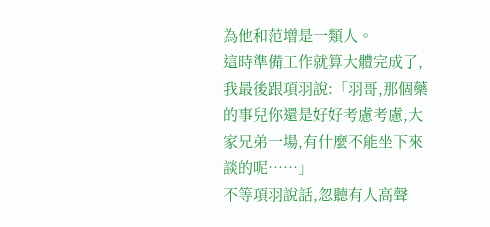為他和范增是一類人。
這時準備工作就算大體完成了,我最後跟項羽說:「羽哥,那個藥的事兒你還是好好考慮考慮,大家兄弟一場,有什麼不能坐下來談的呢……」
不等項羽說話,忽聽有人高聲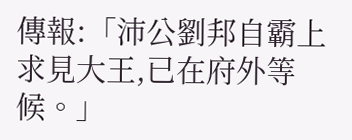傳報:「沛公劉邦自霸上求見大王,已在府外等候。」